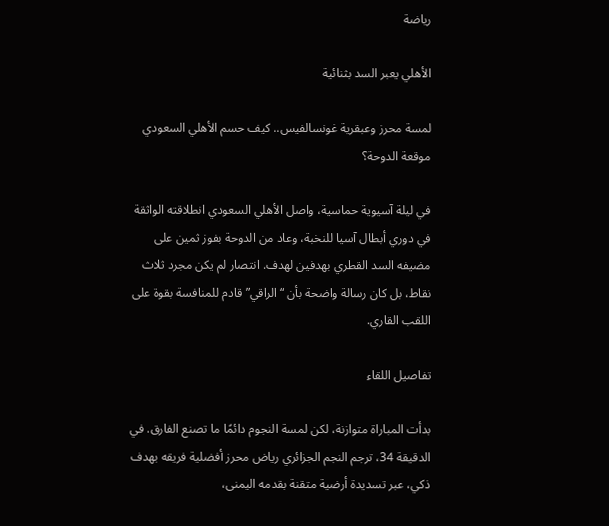رياضة

الأهلي يعبر السد بثنائية

لمسة محرز وعبقرية غونسالفيس.. كيف حسم الأهلي السعودي موقعة الدوحة؟

في ليلة آسيوية حماسية، واصل الأهلي السعودي انطلاقته الواثقة في دوري أبطال آسيا للنخبة، وعاد من الدوحة بفوز ثمين على مضيفه السد القطري بهدفين لهدف. انتصار لم يكن مجرد ثلاث نقاط، بل كان رسالة واضحة بأن “الراقي” قادم للمنافسة بقوة على اللقب القاري.

تفاصيل اللقاء

بدأت المباراة متوازنة، لكن لمسة النجوم دائمًا ما تصنع الفارق. في الدقيقة 34، ترجم النجم الجزائري رياض محرز أفضلية فريقه بهدف ذكي، عبر تسديدة أرضية متقنة بقدمه اليمنى،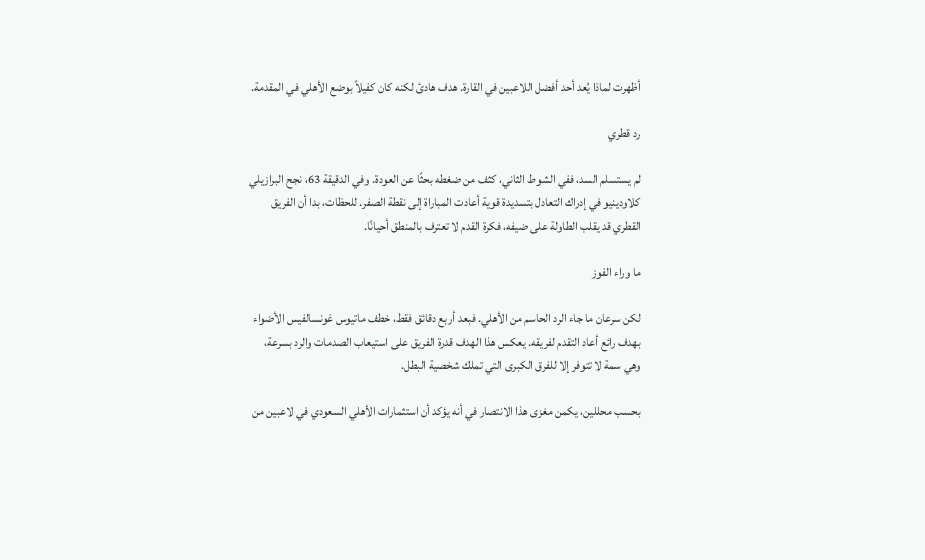أظهرت لماذا يُعد أحد أفضل اللاعبين في القارة. هدف هادئ لكنه كان كفيلاً بوضع الأهلي في المقدمة.

رد قطري

لم يستسلم السد، ففي الشوط الثاني، كثف من ضغطه بحثًا عن العودة. وفي الدقيقة 63، نجح البرازيلي كلاودينيو في إدراك التعادل بتسديدة قوية أعادت المباراة إلى نقطة الصفر. للحظات، بدا أن الفريق القطري قد يقلب الطاولة على ضيفه، فكرة القدم لا تعترف بالمنطق أحيانًا.

ما وراء الفوز

لكن سرعان ما جاء الرد الحاسم من الأهلي. فبعد أربع دقائق فقط، خطف ماتيوس غونسالفيس الأضواء بهدف رائع أعاد التقدم لفريقه. يعكس هذا الهدف قدرة الفريق على استيعاب الصدمات والرد بسرعة، وهي سمة لا تتوفر إلا للفرق الكبرى التي تملك شخصية البطل.

بحسب محللين، يكمن مغزى هذا الانتصار في أنه يؤكد أن استثمارات الأهلي السعودي في لاعبين من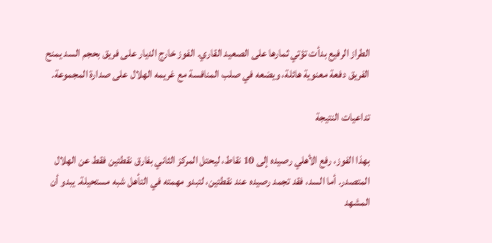الطراز الرفيع بدأت تؤتي ثمارها على الصعيد القاري. الفوز خارج الديار على فريق بحجم السد يمنح الفريق دفعة معنوية هائلة، ويضعه في صلب المنافسة مع غريمه الهلال على صدارة المجموعة.

تداعيات النتيجة

بهذا الفوز، رفع الأهلي رصيده إلى 10 نقاط، ليحتل المركز الثاني بفارق نقطتين فقط عن الهلال المتصدر. أما السد، فقد تجمد رصيده عند نقطتين، لتبدو مهمته في التأهل شبه مستحيلة. يبدو أن المشهد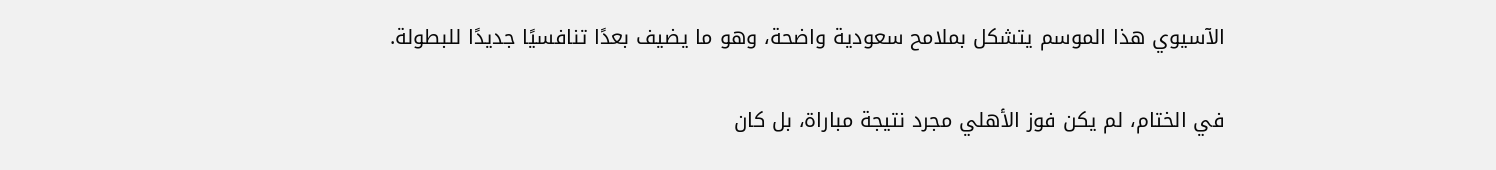الآسيوي هذا الموسم يتشكل بملامح سعودية واضحة، وهو ما يضيف بعدًا تنافسيًا جديدًا للبطولة.

في الختام، لم يكن فوز الأهلي مجرد نتيجة مباراة، بل كان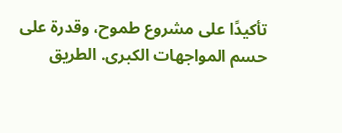تأكيدًا على مشروع طموح، وقدرة على حسم المواجهات الكبرى. الطريق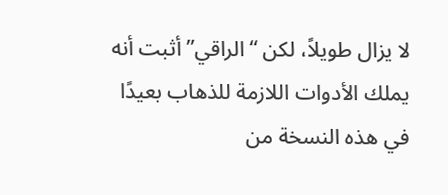لا يزال طويلاً، لكن “الراقي” أثبت أنه يملك الأدوات اللازمة للذهاب بعيدًا في هذه النسخة من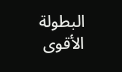البطولة الأقوى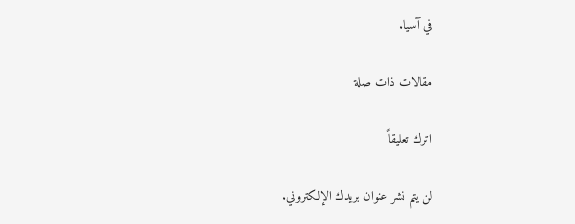في آسيا.

مقالات ذات صلة

اترك تعليقاً

لن يتم نشر عنوان بريدك الإلكتروني.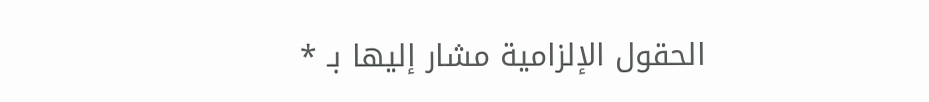الحقول الإلزامية مشار إليها بـ *